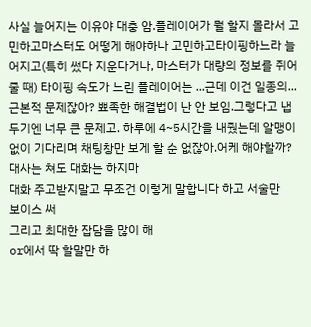사실 늘어지는 이유야 대충 암.플레이어가 뭘 할지 몰라서 고민하고마스터도 어떻게 해야하나 고민하고타이핑하느라 늘어지고(특히 썼다 지운다거나, 마스터가 대량의 정보를 쥐어줄 때) 타이핑 속도가 느린 플레이어는 ...근데 이건 일종의... 근본적 문제잖아? 뾰족한 해결법이 난 안 보임.그렇다고 냅두기엔 너무 큰 문제고. 하루에 4~5시간을 내줬는데 알맹이 없이 기다리며 채팅창만 보게 할 순 없잖아.어케 해야할까?
대사는 쳐도 대화는 하지마
대화 주고받지말고 무조건 이렇게 말합니다 하고 서술만
보이스 써
그리고 최대한 잡담을 많이 해
or에서 딱 할말만 하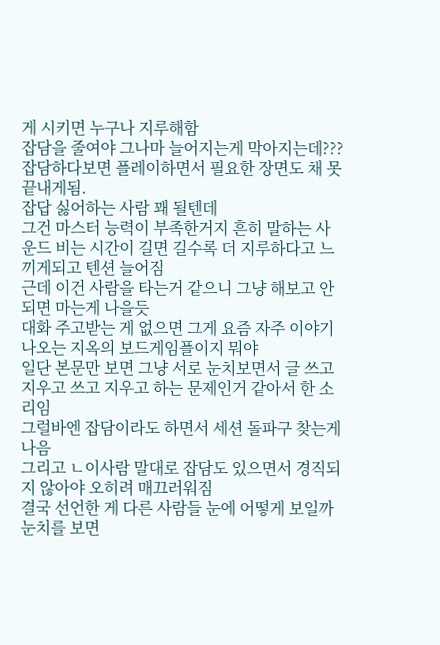게 시키면 누구나 지루해함
잡담을 줄여야 그나마 늘어지는게 막아지는데???
잡담하다보면 플레이하면서 필요한 장면도 채 못끝내게됨.
잡답 싫어하는 사람 꽤 될텐데
그건 마스터 능력이 부족한거지 흔히 말하는 사운드 비는 시간이 길면 길수록 더 지루하다고 느끼게되고 텐션 늘어짐
근데 이건 사람을 타는거 같으니 그냥 해보고 안되면 마는게 나을듯
대화 주고받는 게 없으면 그게 요즘 자주 이야기 나오는 지옥의 보드게임플이지 뭐야
일단 본문만 보면 그냥 서로 눈치보면서 글 쓰고 지우고 쓰고 지우고 하는 문제인거 같아서 한 소리임
그럴바엔 잡담이라도 하면서 세션 돌파구 찾는게 나음
그리고 ㄴ이사람 말대로 잡담도 있으면서 경직되지 않아야 오히려 매끄러워짐
결국 선언한 게 다른 사람들 눈에 어떻게 보일까 눈치를 보면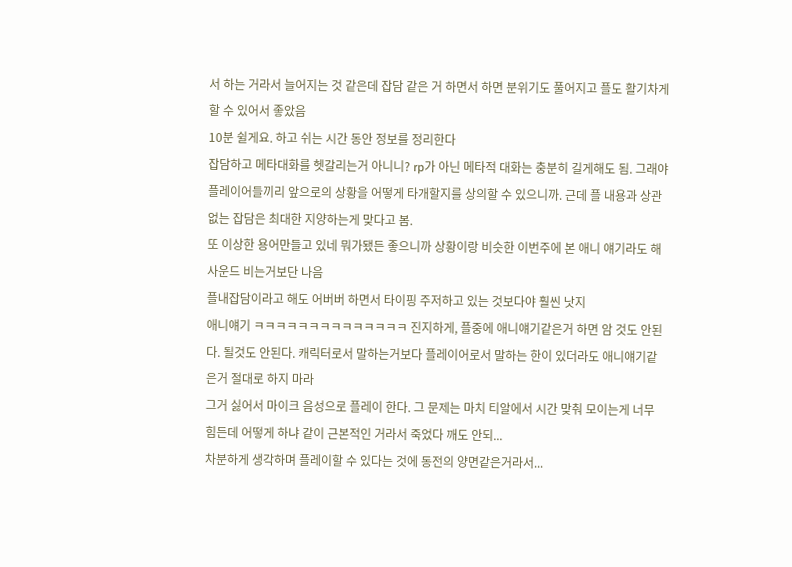서 하는 거라서 늘어지는 것 같은데 잡담 같은 거 하면서 하면 분위기도 풀어지고 플도 활기차게 할 수 있어서 좋았음
10분 쉴게요. 하고 쉬는 시간 동안 정보를 정리한다
잡담하고 메타대화를 헷갈리는거 아니니? rp가 아닌 메타적 대화는 충분히 길게해도 됨. 그래야 플레이어들끼리 앞으로의 상황을 어떻게 타개할지를 상의할 수 있으니까. 근데 플 내용과 상관없는 잡담은 최대한 지양하는게 맞다고 봄.
또 이상한 용어만들고 있네 뭐가됐든 좋으니까 상황이랑 비슷한 이번주에 본 애니 얘기라도 해 사운드 비는거보단 나음
플내잡담이라고 해도 어버버 하면서 타이핑 주저하고 있는 것보다야 훨씬 낫지
애니얘기 ㅋㅋㅋㅋㅋㅋㅋㅋㅋㅋㅋㅋㅋㅋ 진지하게, 플중에 애니얘기같은거 하면 암 것도 안된다. 될것도 안된다. 캐릭터로서 말하는거보다 플레이어로서 말하는 한이 있더라도 애니얘기같은거 절대로 하지 마라
그거 싫어서 마이크 음성으로 플레이 한다. 그 문제는 마치 티알에서 시간 맞춰 모이는게 너무 힘든데 어떻게 하냐 같이 근본적인 거라서 죽었다 깨도 안되...
차분하게 생각하며 플레이할 수 있다는 것에 동전의 양면같은거라서...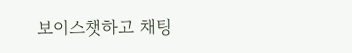보이스챗하고 채팅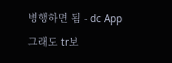병행하면 됨 - dc App
그래도 tr보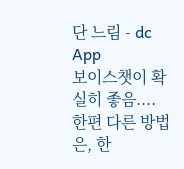단 느림 - dc App
보이스챗이 확실히 좋음.... 한편 다른 방법은, 한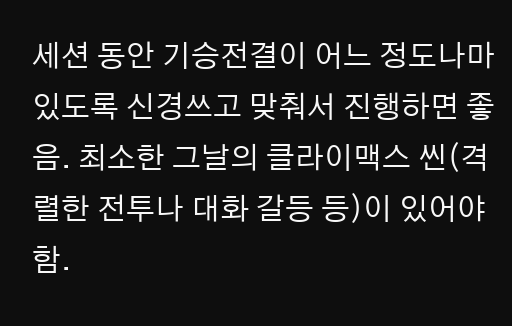세션 동안 기승전결이 어느 정도나마 있도록 신경쓰고 맞춰서 진행하면 좋음. 최소한 그날의 클라이맥스 씬(격렬한 전투나 대화 갈등 등)이 있어야 함.